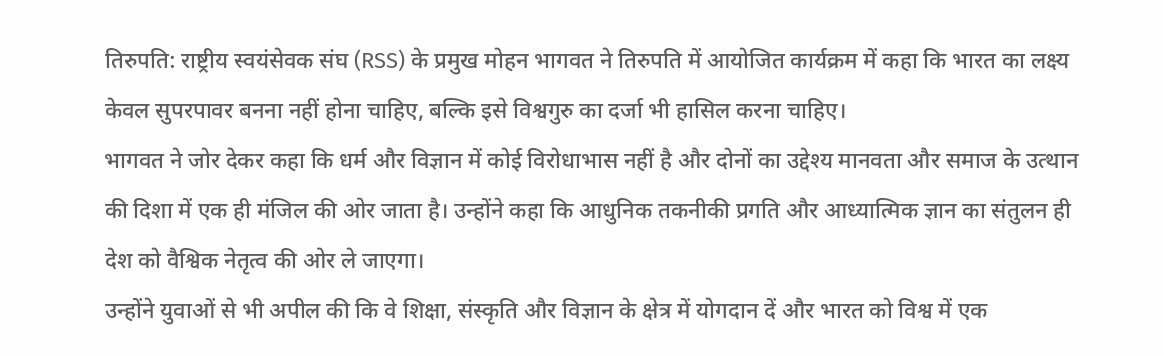तिरुपति: राष्ट्रीय स्वयंसेवक संघ (RSS) के प्रमुख मोहन भागवत ने तिरुपति में आयोजित कार्यक्रम में कहा कि भारत का लक्ष्य केवल सुपरपावर बनना नहीं होना चाहिए, बल्कि इसे विश्वगुरु का दर्जा भी हासिल करना चाहिए।
भागवत ने जोर देकर कहा कि धर्म और विज्ञान में कोई विरोधाभास नहीं है और दोनों का उद्देश्य मानवता और समाज के उत्थान की दिशा में एक ही मंजिल की ओर जाता है। उन्होंने कहा कि आधुनिक तकनीकी प्रगति और आध्यात्मिक ज्ञान का संतुलन ही देश को वैश्विक नेतृत्व की ओर ले जाएगा।
उन्होंने युवाओं से भी अपील की कि वे शिक्षा, संस्कृति और विज्ञान के क्षेत्र में योगदान दें और भारत को विश्व में एक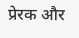प्रेरक और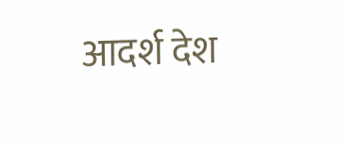आदर्श देश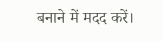बनाने में मदद करें।